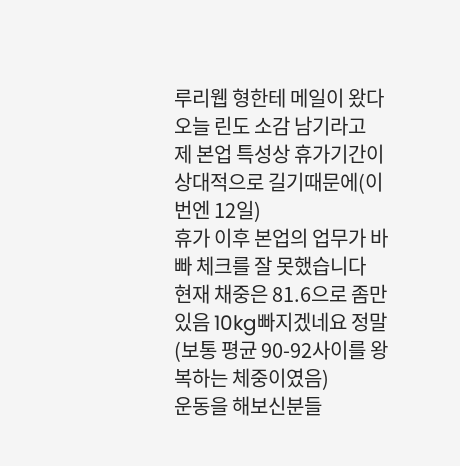루리웹 형한테 메일이 왔다 오늘 린도 소감 남기라고
제 본업 특성상 휴가기간이 상대적으로 길기때문에(이번엔 12일)
휴가 이후 본업의 업무가 바빠 체크를 잘 못했습니다
현재 채중은 81.6으로 좀만있음 10kg빠지겠네요 정말(보통 평균 90-92사이를 왕복하는 체중이였음)
운동을 해보신분들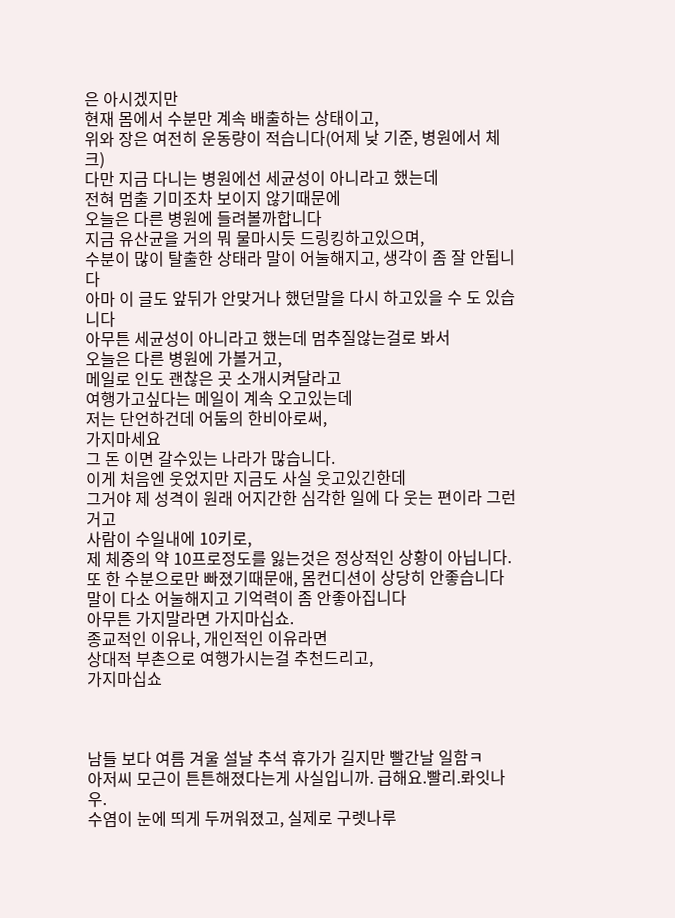은 아시겠지만
현재 몸에서 수분만 계속 배출하는 상태이고,
위와 장은 여전히 운동량이 적습니다(어제 낮 기준, 병원에서 체크)
다만 지금 다니는 병원에선 세균성이 아니라고 했는데
전혀 멈출 기미조차 보이지 않기때문에
오늘은 다른 병원에 들려볼까합니다
지금 유산균을 거의 뭐 물마시듯 드링킹하고있으며,
수분이 많이 탈출한 상태라 말이 어눌해지고, 생각이 좀 잘 안됩니다
아마 이 글도 앞뒤가 안맞거나 했던말을 다시 하고있을 수 도 있습니다
아무튼 세균성이 아니라고 했는데 멈추질않는걸로 봐서
오늘은 다른 병원에 가볼거고,
메일로 인도 괜찮은 곳 소개시켜달라고
여행가고싶다는 메일이 계속 오고있는데
저는 단언하건데 어둠의 한비아로써,
가지마세요
그 돈 이면 갈수있는 나라가 많습니다.
이게 처음엔 웃었지만 지금도 사실 웃고있긴한데
그거야 제 성격이 원래 어지간한 심각한 일에 다 웃는 편이라 그런거고
사람이 수일내에 10키로,
제 체중의 약 10프로정도를 잃는것은 정상적인 상황이 아닙니다.
또 한 수분으로만 빠졌기때문애, 몸컨디션이 상당히 안좋습니다
말이 다소 어눌해지고 기억력이 좀 안좋아집니다
아무튼 가지말라면 가지마십쇼.
종교적인 이유나, 개인적인 이유라면
상대적 부촌으로 여행가시는걸 추천드리고,
가지마십쇼



남들 보다 여름 겨울 설날 추석 휴가가 길지만 빨간날 일함ㅋ
아저씨 모근이 튼튼해졌다는게 사실입니까. 급해요.빨리.롸잇나우.
수염이 눈에 띄게 두꺼워졌고, 실제로 구렛나루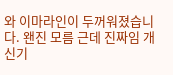와 이마라인이 두꺼워졌습니다. 왠진 모름 근데 진짜임 개신기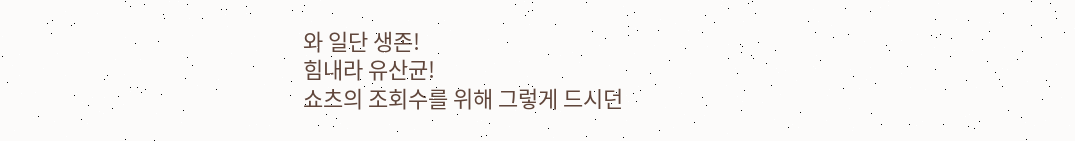와 일단 생존!
힘내라 유산균!
쇼츠의 조회수를 위해 그렇게 드시던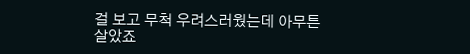걸 보고 무척 우려스러웠는데 아무튼 살았죠